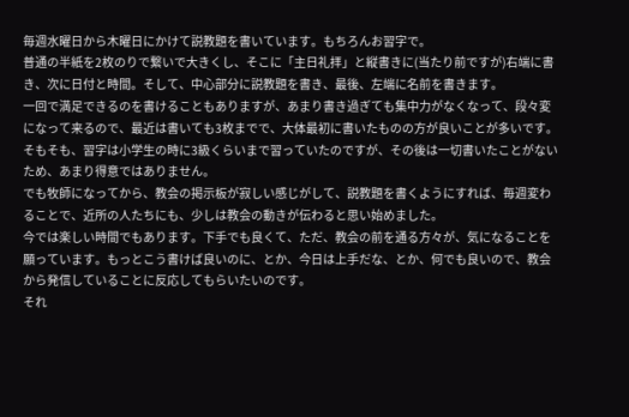毎週水曜日から木曜日にかけて説教題を書いています。もちろんお習字で。
普通の半紙を2枚のりで繋いで大きくし、そこに「主日礼拝」と縦書きに(当たり前ですが)右端に書き、次に日付と時間。そして、中心部分に説教題を書き、最後、左端に名前を書きます。
一回で満足できるのを書けることもありますが、あまり書き過ぎても集中力がなくなって、段々変になって来るので、最近は書いても3枚までで、大体最初に書いたものの方が良いことが多いです。
そもそも、習字は小学生の時に3級くらいまで習っていたのですが、その後は一切書いたことがないため、あまり得意ではありません。
でも牧師になってから、教会の掲示板が寂しい感じがして、説教題を書くようにすれば、毎週変わることで、近所の人たちにも、少しは教会の動きが伝わると思い始めました。
今では楽しい時間でもあります。下手でも良くて、ただ、教会の前を通る方々が、気になることを願っています。もっとこう書けば良いのに、とか、今日は上手だな、とか、何でも良いので、教会から発信していることに反応してもらいたいのです。
それ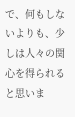で、何もしないよりも、少しは人々の関心を得られると思いま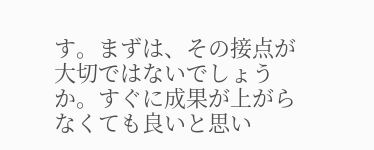す。まずは、その接点が大切ではないでしょうか。すぐに成果が上がらなくても良いと思い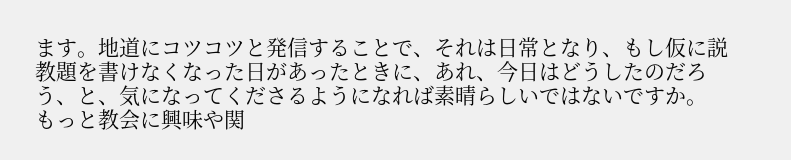ます。地道にコツコツと発信することで、それは日常となり、もし仮に説教題を書けなくなった日があったときに、あれ、今日はどうしたのだろう、と、気になってくださるようになれば素晴らしいではないですか。
もっと教会に興味や関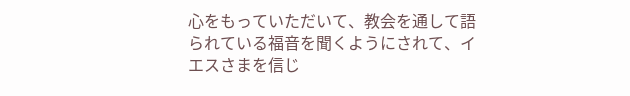心をもっていただいて、教会を通して語られている福音を聞くようにされて、イエスさまを信じ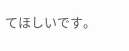てほしいです。